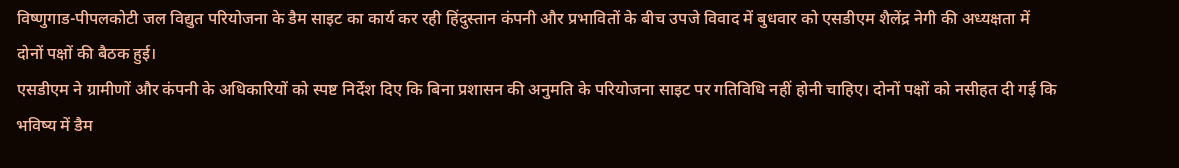विष्णुगाड-पीपलकोटी जल विद्युत परियोजना के डैम साइट का कार्य कर रही हिंदुस्तान कंपनी और प्रभावितों के बीच उपजे विवाद में बुधवार को एसडीएम शैलेंद्र नेगी की अध्यक्षता में दोनों पक्षों की बैठक हुई।
एसडीएम ने ग्रामीणों और कंपनी के अधिकारियों को स्पष्ट निर्देश दिए कि बिना प्रशासन की अनुमति के परियोजना साइट पर गतिविधि नहीं होनी चाहिए। दोनों पक्षों को नसीहत दी गई कि भविष्य में डैम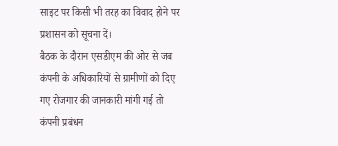साइट पर किसी भी तरह का विवाद होने पर प्रशासन को सूचना दें।
बैठक के दौरान एसडीएम की ओर से जब कंपनी के अधिकारियों से ग्रामीणों को दिए गए रोजगार की जानकारी मांगी गई तो कंपनी प्रबंधन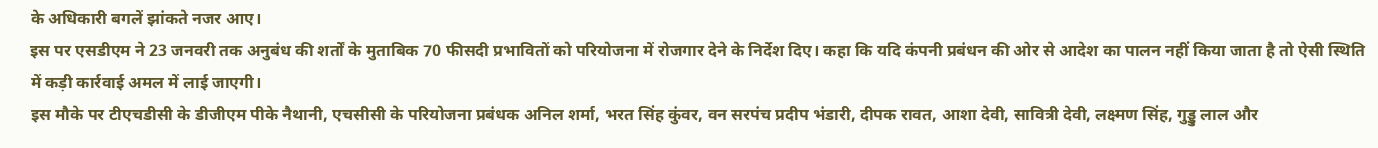के अधिकारी बगलें झांकते नजर आए।
इस पर एसडीएम ने 23 जनवरी तक अनुबंध की शर्तों के मुताबिक 70 फीसदी प्रभावितों को परियोजना में रोजगार देने के निर्देश दिए। कहा कि यदि कंपनी प्रबंधन की ओर से आदेश का पालन नहीं किया जाता है तो ऐसी स्थिति में कड़ी कार्रवाई अमल में लाई जाएगी।
इस मौके पर टीएचडीसी के डीजीएम पीके नैथानी, एचसीसी के परियोजना प्रबंधक अनिल शर्मा, भरत सिंह कुंवर, वन सरपंच प्रदीप भंडारी, दीपक रावत, आशा देवी, सावित्री देवी, लक्ष्मण सिंह, गुड्डु लाल और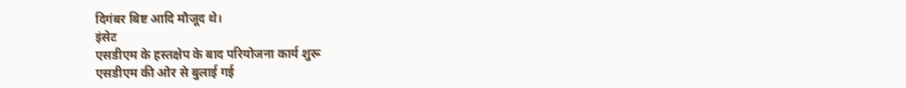दिगंबर बिष्ट आदि मौजूद थे।
इंसेट
एसडीएम के हस्तक्षेप के बाद परियोजना कार्य शुरू
एसडीएम की ओर से बुलाई गई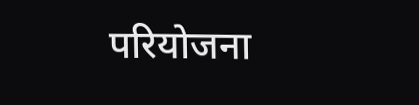परियोजना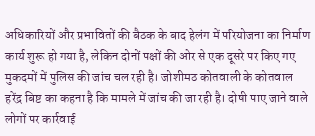अधिकारियों और प्रभावितों की बैठक के बाद हेलंग में परियोजना का निर्माण कार्य शुरू हो गया है, लेकिन दोनों पक्षों की ओर से एक दूसरे पर किए गए मुकदमों में पुलिस की जांच चल रही है। जोशीमठ कोतवाली के कोतवाल हरेंद्र बिष्ट का कहना है कि मामले में जांच की जा रही है। दोषी पाए जाने वाले लोगों पर कार्रवाई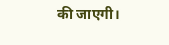की जाएगी।